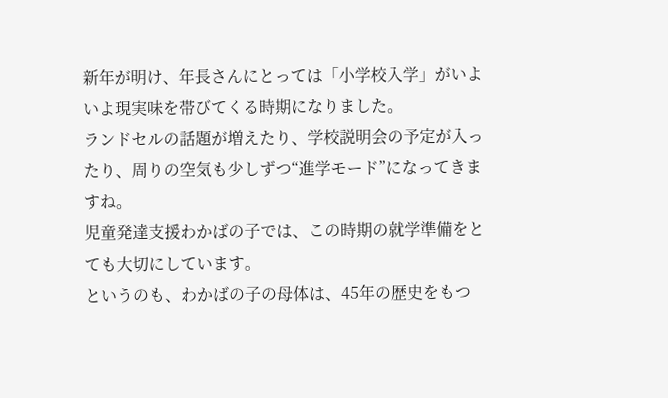新年が明け、年長さんにとっては「小学校入学」がいよいよ現実味を帯びてくる時期になりました。
ランドセルの話題が増えたり、学校説明会の予定が入ったり、周りの空気も少しずつ“進学モード”になってきますね。
児童発達支援わかばの子では、この時期の就学準備をとても大切にしています。
というのも、わかばの子の母体は、45年の歴史をもつ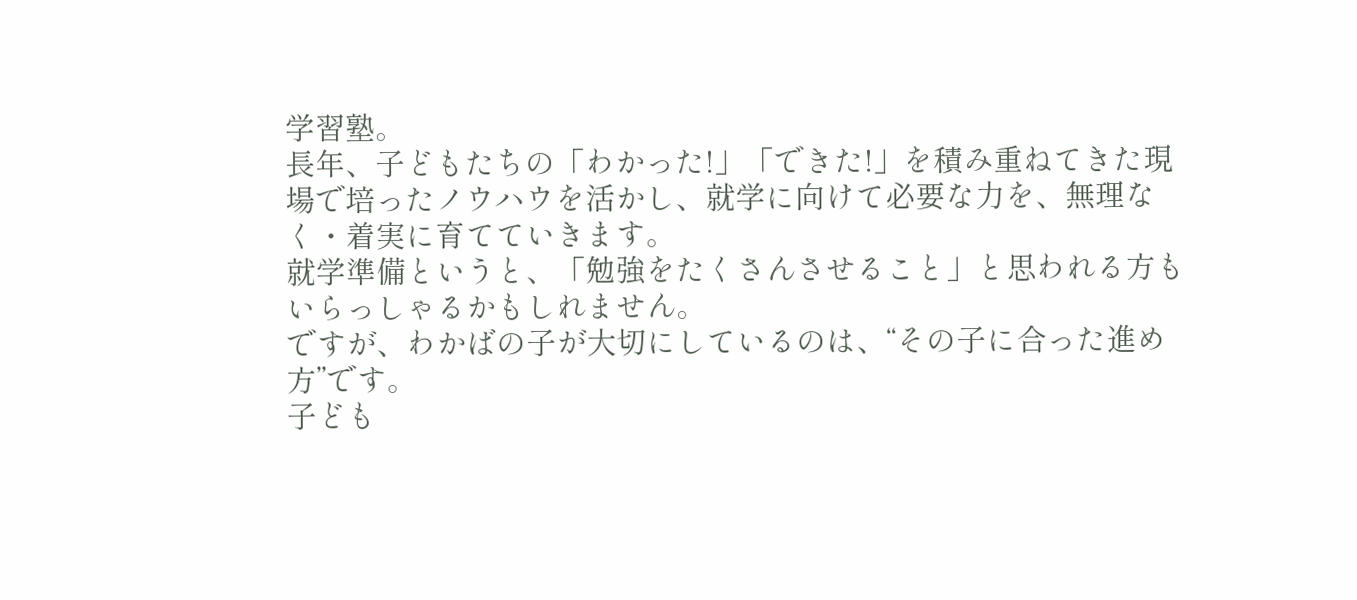学習塾。
長年、子どもたちの「わかった!」「できた!」を積み重ねてきた現場で培ったノウハウを活かし、就学に向けて必要な力を、無理なく・着実に育てていきます。
就学準備というと、「勉強をたくさんさせること」と思われる方もいらっしゃるかもしれません。
ですが、わかばの子が大切にしているのは、“その子に合った進め方”です。
子ども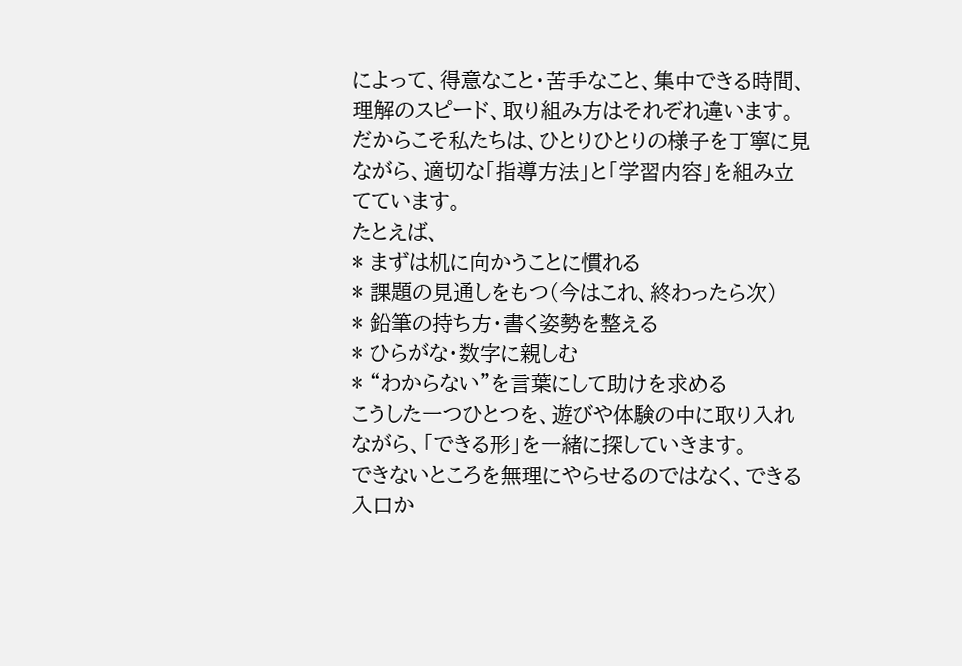によって、得意なこと・苦手なこと、集中できる時間、理解のスピード、取り組み方はそれぞれ違います。
だからこそ私たちは、ひとりひとりの様子を丁寧に見ながら、適切な「指導方法」と「学習内容」を組み立てています。
たとえば、
* まずは机に向かうことに慣れる
* 課題の見通しをもつ(今はこれ、終わったら次)
* 鉛筆の持ち方・書く姿勢を整える
* ひらがな・数字に親しむ
* “わからない”を言葉にして助けを求める
こうした一つひとつを、遊びや体験の中に取り入れながら、「できる形」を一緒に探していきます。
できないところを無理にやらせるのではなく、できる入口か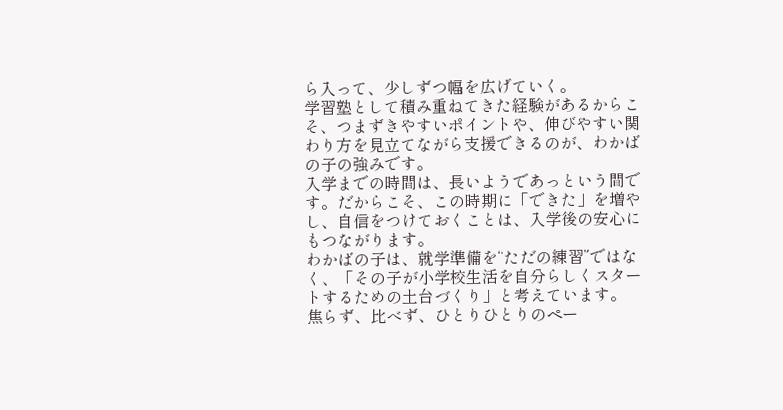ら入って、少しずつ幅を広げていく。
学習塾として積み重ねてきた経験があるからこそ、つまずきやすいポイントや、伸びやすい関わり方を見立てながら支援できるのが、わかばの子の強みです。
入学までの時間は、長いようであっという間です。だからこそ、この時期に「できた」を増やし、自信をつけておくことは、入学後の安心にもつながります。
わかばの子は、就学準備を“ただの練習”ではなく、「その子が小学校生活を自分らしくスタートするための土台づくり」と考えています。
焦らず、比べず、ひとりひとりのペー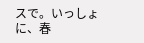スで。いっしょに、春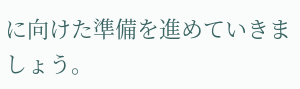に向けた準備を進めていきましょう。